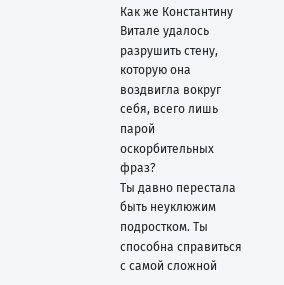Как же Константину Витале удалось разрушить стену, которую она воздвигла вокруг себя, всего лишь парой оскорбительных фраз?
Ты давно перестала быть неуклюжим подростком. Ты способна справиться с самой сложной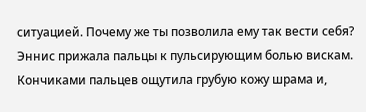ситуацией. Почему же ты позволила ему так вести себя?
Эннис прижала пальцы к пульсирующим болью вискам. Кончиками пальцев ощутила грубую кожу шрама и,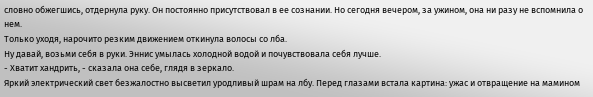словно обжегшись, отдернула руку. Он постоянно присутствовал в ее сознании. Но сегодня вечером, за ужином, она ни разу не вспомнила о нем.
Только уходя, нарочито резким движением откинула волосы со лба.
Ну давай, возьми себя в руки. Эннис умылась холодной водой и почувствовала себя лучше.
- Хватит хандрить, - сказала она себе, глядя в зеркало.
Яркий электрический свет безжалостно высветил уродливый шрам на лбу. Перед глазами встала картина: ужас и отвращение на мамином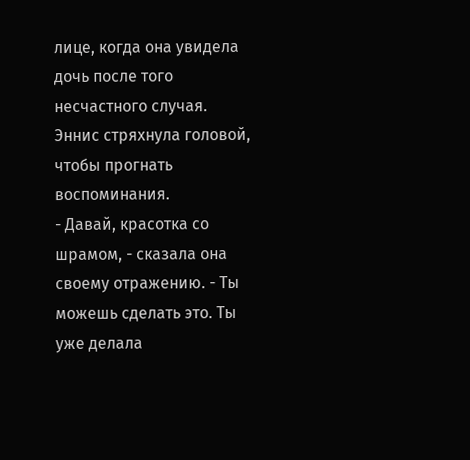лице, когда она увидела дочь после того несчастного случая.
Эннис стряхнула головой, чтобы прогнать воспоминания.
- Давай, красотка со шрамом, - сказала она своему отражению. - Ты можешь сделать это. Ты уже делала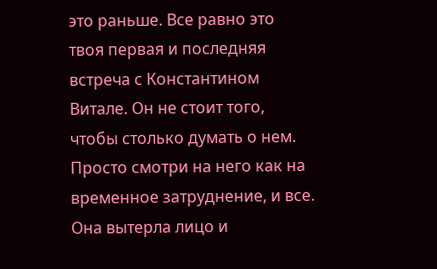это раньше. Все равно это твоя первая и последняя встреча с Константином Витале. Он не стоит того, чтобы столько думать о нем. Просто смотри на него как на временное затруднение, и все.
Она вытерла лицо и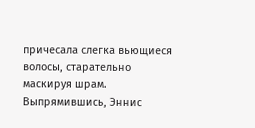причесала слегка вьющиеся волосы, старательно маскируя шрам. Выпрямившись, Эннис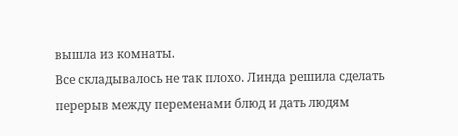вышла из комнаты.
Все складывалось не так плохо. Линда решила сделать перерыв между переменами блюд и дать людям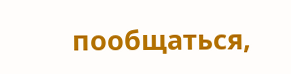пообщаться,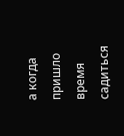а когда пришло время садиться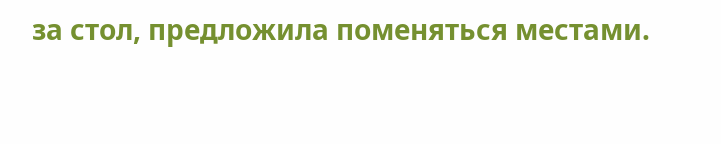за стол, предложила поменяться местами.